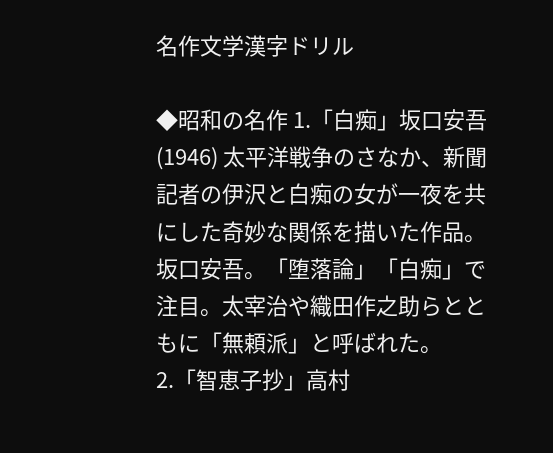名作文学漢字ドリル

◆昭和の名作 1.「白痴」坂口安吾(1946) 太平洋戦争のさなか、新聞記者の伊沢と白痴の女が一夜を共にした奇妙な関係を描いた作品。 坂口安吾。「堕落論」「白痴」で注目。太宰治や織田作之助らとともに「無頼派」と呼ばれた。
2.「智恵子抄」高村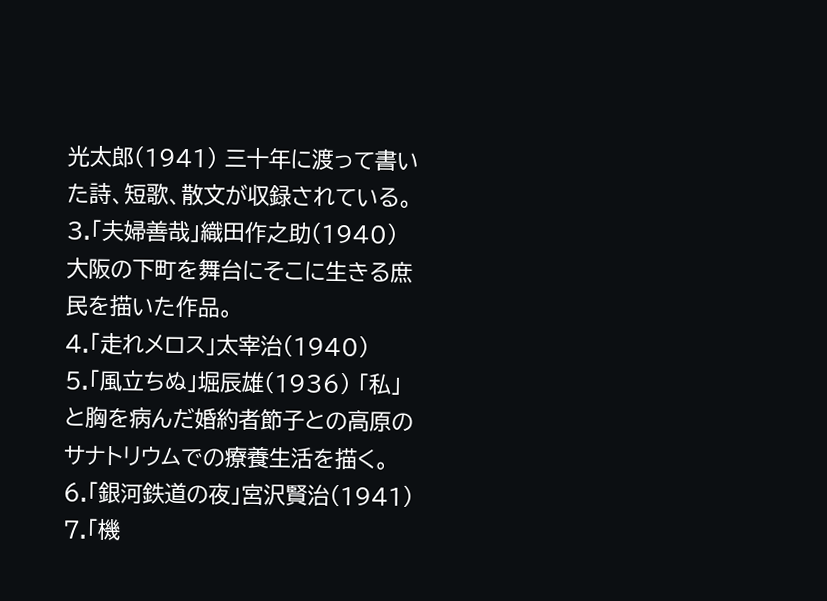光太郎(1941) 三十年に渡って書いた詩、短歌、散文が収録されている。
3.「夫婦善哉」織田作之助(1940) 大阪の下町を舞台にそこに生きる庶民を描いた作品。
4.「走れメロス」太宰治(1940)
5.「風立ちぬ」堀辰雄(1936) 「私」と胸を病んだ婚約者節子との高原のサナトリウムでの療養生活を描く。
6.「銀河鉄道の夜」宮沢賢治(1941)
7.「機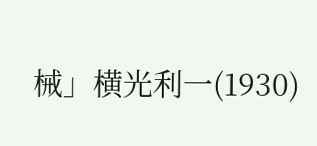械」横光利一(1930)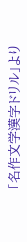「名作文学漢字ドリル」より